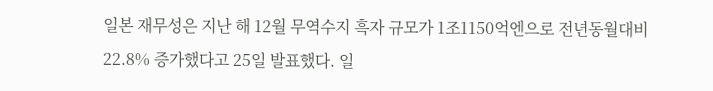일본 재무성은 지난 해 12월 무역수지 흑자 규모가 1조1150억엔으로 전년동월대비 22.8% 증가했다고 25일 발표했다. 일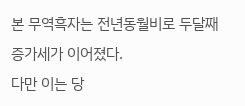본 무역흑자는 전년동월비로 두달째 증가세가 이어졌다.
다만 이는 당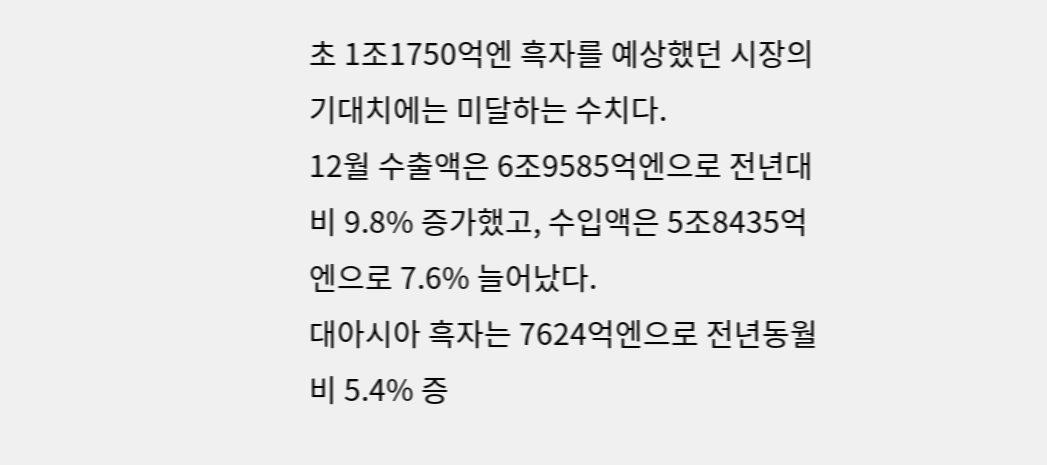초 1조1750억엔 흑자를 예상했던 시장의 기대치에는 미달하는 수치다.
12월 수출액은 6조9585억엔으로 전년대비 9.8% 증가했고, 수입액은 5조8435억엔으로 7.6% 늘어났다.
대아시아 흑자는 7624억엔으로 전년동월비 5.4% 증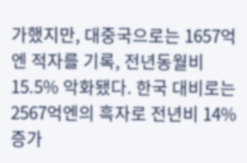가했지만, 대중국으로는 1657억엔 적자를 기록, 전년동월비 15.5% 악화됐다. 한국 대비로는 2567억엔의 흑자로 전년비 14% 증가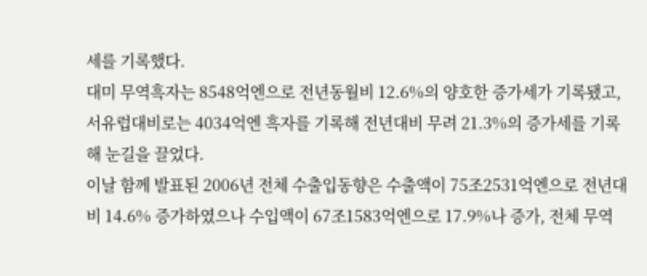세를 기록했다.
대미 무역흑자는 8548억엔으로 전년동월비 12.6%의 양호한 증가세가 기록됐고, 서유럽대비로는 4034억엔 흑자를 기록해 전년대비 무려 21.3%의 증가세를 기록해 눈길을 끌었다.
이날 함께 발표된 2006년 전체 수출입동향은 수출액이 75조2531억엔으로 전년대비 14.6% 증가하였으나 수입액이 67조1583억엔으로 17.9%나 증가, 전체 무역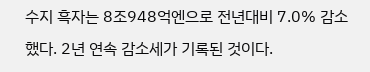수지 흑자는 8조948억엔으로 전년대비 7.0% 감소했다. 2년 연속 감소세가 기록된 것이다.